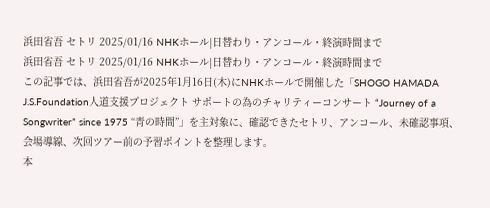浜田省吾 セトリ 2025/01/16 NHKホール|日替わり・アンコール・終演時間まで
浜田省吾 セトリ 2025/01/16 NHKホール|日替わり・アンコール・終演時間まで
この記事では、浜田省吾が2025年1月16日(木)にNHKホールで開催した「SHOGO HAMADA J.S.Foundation人道支援プロジェクト サポートの為のチャリティーコンサート “Journey of a Songwriter” since 1975 “青の時間”」を主対象に、確認できたセトリ、アンコール、未確認事項、会場導線、次回ツアー前の予習ポイントを整理します。
本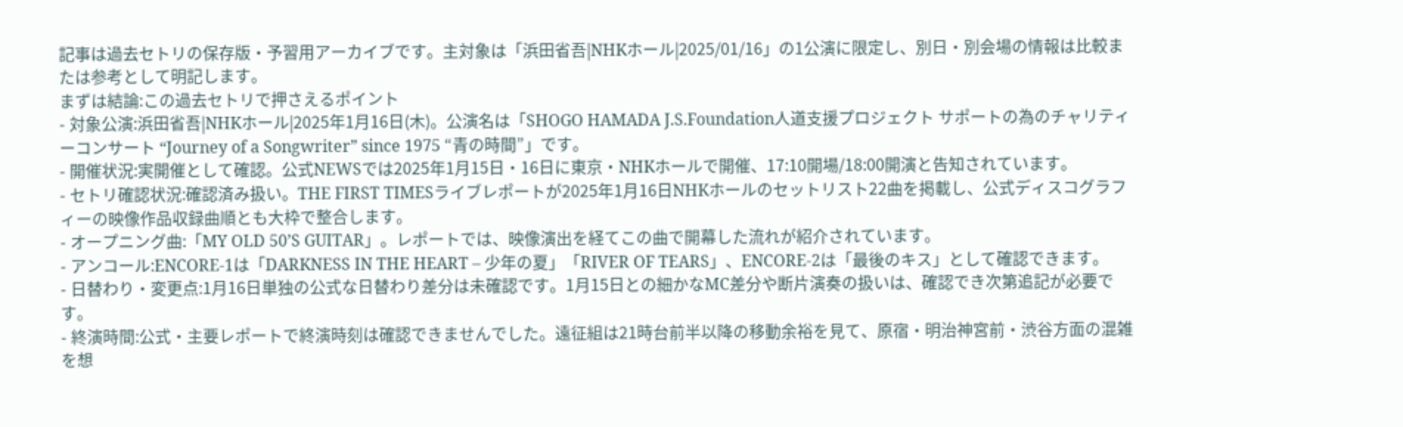記事は過去セトリの保存版・予習用アーカイブです。主対象は「浜田省吾|NHKホール|2025/01/16」の1公演に限定し、別日・別会場の情報は比較または参考として明記します。
まずは結論:この過去セトリで押さえるポイント
- 対象公演:浜田省吾|NHKホール|2025年1月16日(木)。公演名は「SHOGO HAMADA J.S.Foundation人道支援プロジェクト サポートの為のチャリティーコンサート “Journey of a Songwriter” since 1975 “青の時間”」です。
- 開催状況:実開催として確認。公式NEWSでは2025年1月15日・16日に東京・NHKホールで開催、17:10開場/18:00開演と告知されています。
- セトリ確認状況:確認済み扱い。THE FIRST TIMESライブレポートが2025年1月16日NHKホールのセットリスト22曲を掲載し、公式ディスコグラフィーの映像作品収録曲順とも大枠で整合します。
- オープニング曲:「MY OLD 50’S GUITAR」。レポートでは、映像演出を経てこの曲で開幕した流れが紹介されています。
- アンコール:ENCORE-1は「DARKNESS IN THE HEART – 少年の夏」「RIVER OF TEARS」、ENCORE-2は「最後のキス」として確認できます。
- 日替わり・変更点:1月16日単独の公式な日替わり差分は未確認です。1月15日との細かなMC差分や断片演奏の扱いは、確認でき次第追記が必要です。
- 終演時間:公式・主要レポートで終演時刻は確認できませんでした。遠征組は21時台前半以降の移動余裕を見て、原宿・明治神宮前・渋谷方面の混雑を想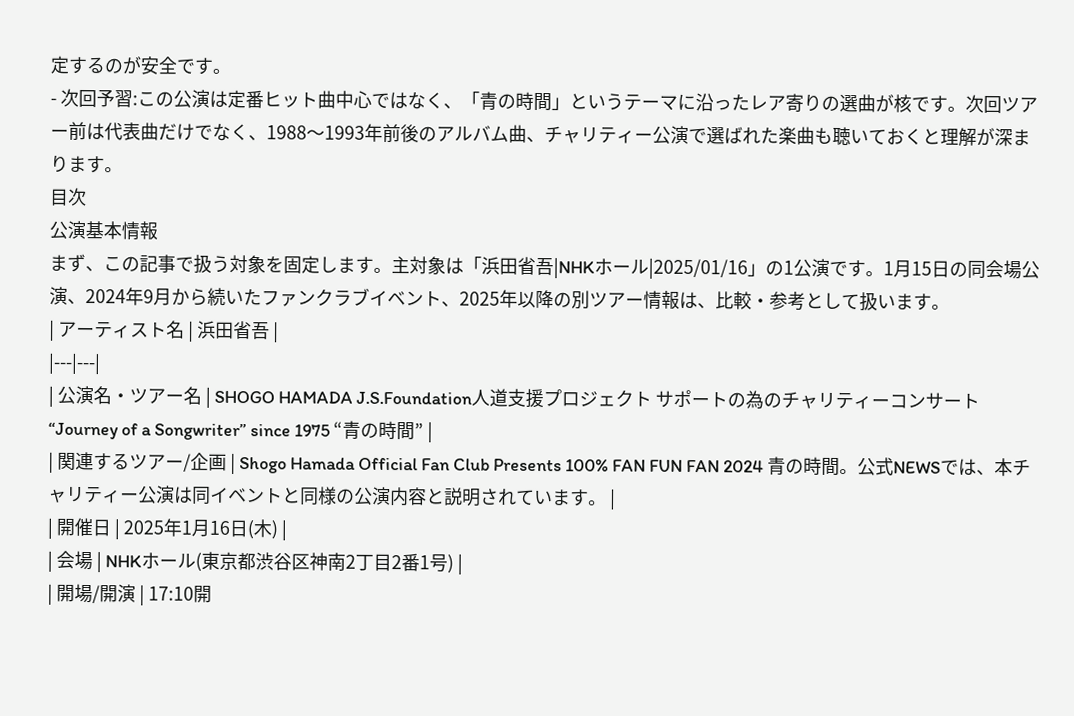定するのが安全です。
- 次回予習:この公演は定番ヒット曲中心ではなく、「青の時間」というテーマに沿ったレア寄りの選曲が核です。次回ツアー前は代表曲だけでなく、1988〜1993年前後のアルバム曲、チャリティー公演で選ばれた楽曲も聴いておくと理解が深まります。
目次
公演基本情報
まず、この記事で扱う対象を固定します。主対象は「浜田省吾|NHKホール|2025/01/16」の1公演です。1月15日の同会場公演、2024年9月から続いたファンクラブイベント、2025年以降の別ツアー情報は、比較・参考として扱います。
| アーティスト名 | 浜田省吾 |
|---|---|
| 公演名・ツアー名 | SHOGO HAMADA J.S.Foundation人道支援プロジェクト サポートの為のチャリティーコンサート “Journey of a Songwriter” since 1975 “青の時間” |
| 関連するツアー/企画 | Shogo Hamada Official Fan Club Presents 100% FAN FUN FAN 2024 青の時間。公式NEWSでは、本チャリティー公演は同イベントと同様の公演内容と説明されています。 |
| 開催日 | 2025年1月16日(木) |
| 会場 | NHKホール(東京都渋谷区神南2丁目2番1号) |
| 開場/開演 | 17:10開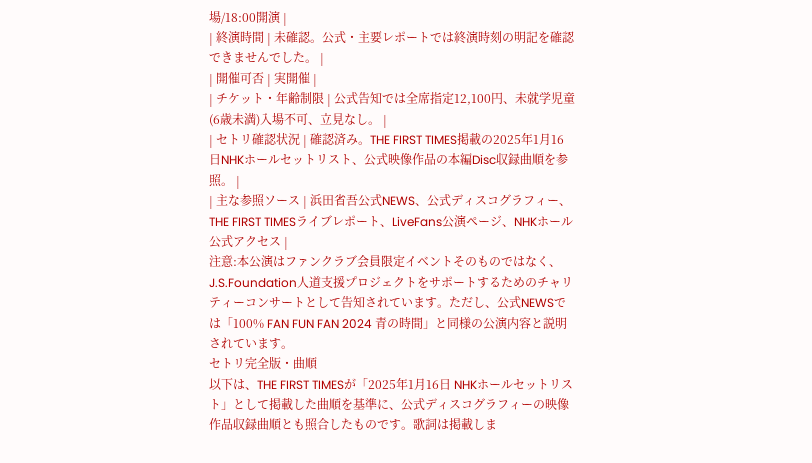場/18:00開演 |
| 終演時間 | 未確認。公式・主要レポートでは終演時刻の明記を確認できませんでした。 |
| 開催可否 | 実開催 |
| チケット・年齢制限 | 公式告知では全席指定12,100円、未就学児童(6歳未満)入場不可、立見なし。 |
| セトリ確認状況 | 確認済み。THE FIRST TIMES掲載の2025年1月16日NHKホールセットリスト、公式映像作品の本編Disc収録曲順を参照。 |
| 主な参照ソース | 浜田省吾公式NEWS、公式ディスコグラフィー、THE FIRST TIMESライブレポート、LiveFans公演ページ、NHKホール公式アクセス |
注意:本公演はファンクラブ会員限定イベントそのものではなく、J.S.Foundation人道支援プロジェクトをサポートするためのチャリティーコンサートとして告知されています。ただし、公式NEWSでは「100% FAN FUN FAN 2024 青の時間」と同様の公演内容と説明されています。
セトリ完全版・曲順
以下は、THE FIRST TIMESが「2025年1月16日 NHKホールセットリスト」として掲載した曲順を基準に、公式ディスコグラフィーの映像作品収録曲順とも照合したものです。歌詞は掲載しま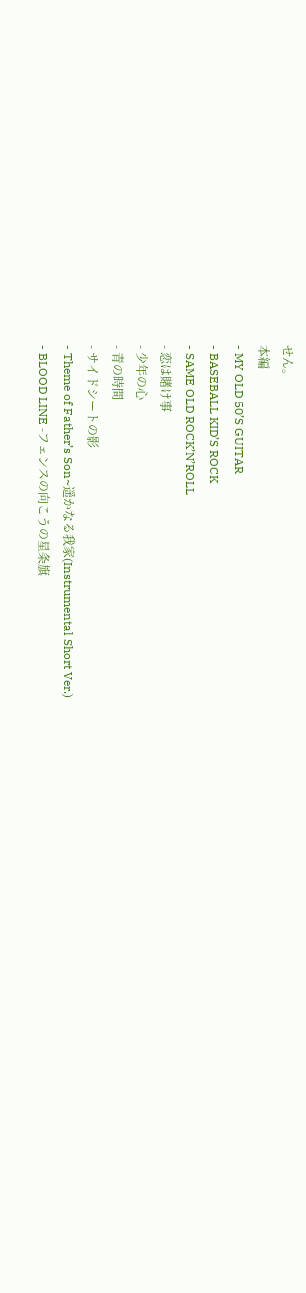せん。
本編
- MY OLD 50’S GUITAR
- BASEBALL KID’S ROCK
- SAME OLD ROCK’N’ROLL
- 恋は賭け事
- 少年の心
- 青の時間
- サイドシートの影
- Theme of Father’s Son~遥かなる我家(Instrumental Short Ver.)
- BLOOD LINE -フェンスの向こうの星条旗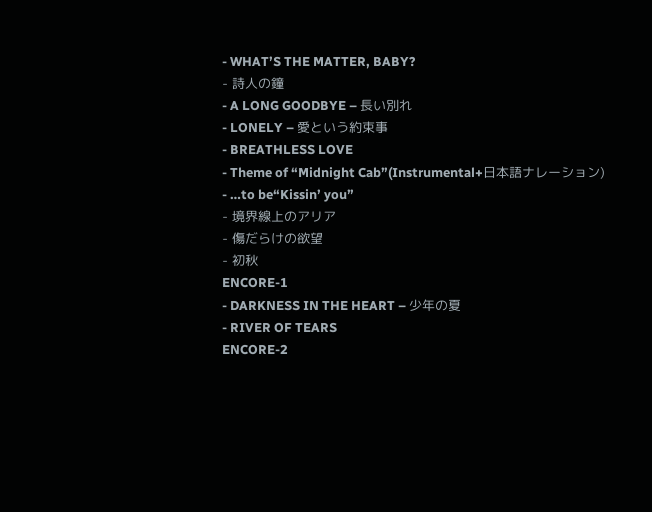- WHAT’S THE MATTER, BABY?
- 詩人の鐘
- A LONG GOODBYE – 長い別れ
- LONELY – 愛という約束事
- BREATHLESS LOVE
- Theme of “Midnight Cab”(Instrumental+日本語ナレーション)
- …to be“Kissin’ you”
- 境界線上のアリア
- 傷だらけの欲望
- 初秋
ENCORE-1
- DARKNESS IN THE HEART – 少年の夏
- RIVER OF TEARS
ENCORE-2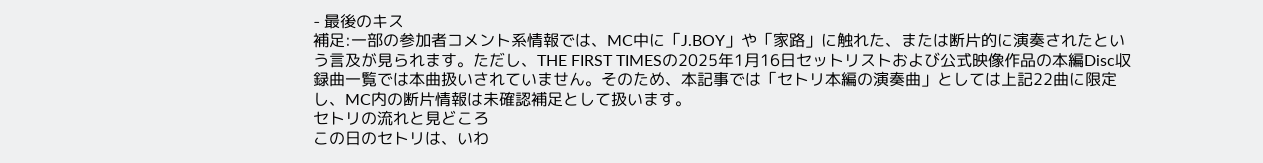- 最後のキス
補足:一部の参加者コメント系情報では、MC中に「J.BOY」や「家路」に触れた、または断片的に演奏されたという言及が見られます。ただし、THE FIRST TIMESの2025年1月16日セットリストおよび公式映像作品の本編Disc収録曲一覧では本曲扱いされていません。そのため、本記事では「セトリ本編の演奏曲」としては上記22曲に限定し、MC内の断片情報は未確認補足として扱います。
セトリの流れと見どころ
この日のセトリは、いわ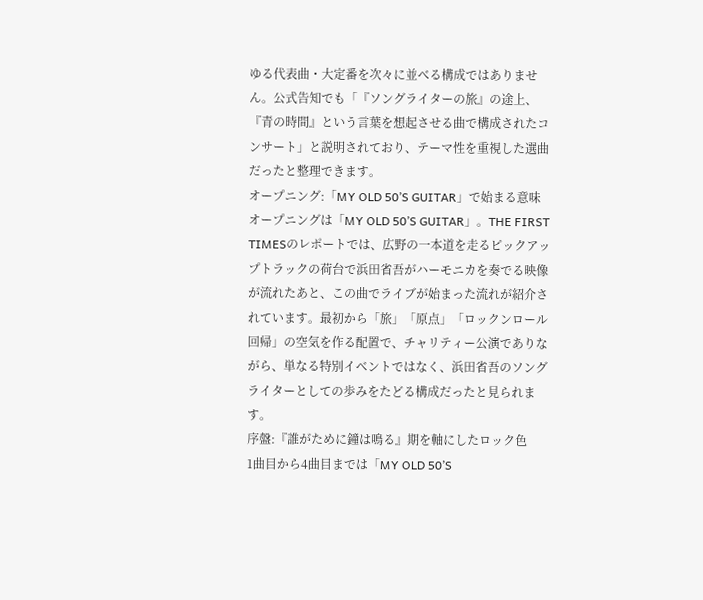ゆる代表曲・大定番を次々に並べる構成ではありません。公式告知でも「『ソングライターの旅』の途上、『青の時間』という言葉を想起させる曲で構成されたコンサート」と説明されており、テーマ性を重視した選曲だったと整理できます。
オープニング:「MY OLD 50’S GUITAR」で始まる意味
オープニングは「MY OLD 50’S GUITAR」。THE FIRST TIMESのレポートでは、広野の一本道を走るピックアップトラックの荷台で浜田省吾がハーモニカを奏でる映像が流れたあと、この曲でライブが始まった流れが紹介されています。最初から「旅」「原点」「ロックンロール回帰」の空気を作る配置で、チャリティー公演でありながら、単なる特別イベントではなく、浜田省吾のソングライターとしての歩みをたどる構成だったと見られます。
序盤:『誰がために鐘は鳴る』期を軸にしたロック色
1曲目から4曲目までは「MY OLD 50’S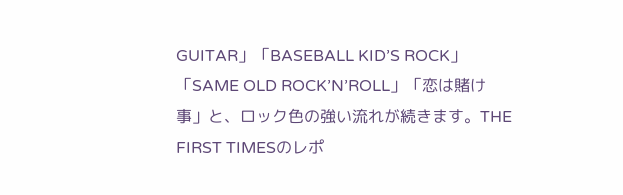GUITAR」「BASEBALL KID’S ROCK」「SAME OLD ROCK’N’ROLL」「恋は賭け事」と、ロック色の強い流れが続きます。THE FIRST TIMESのレポ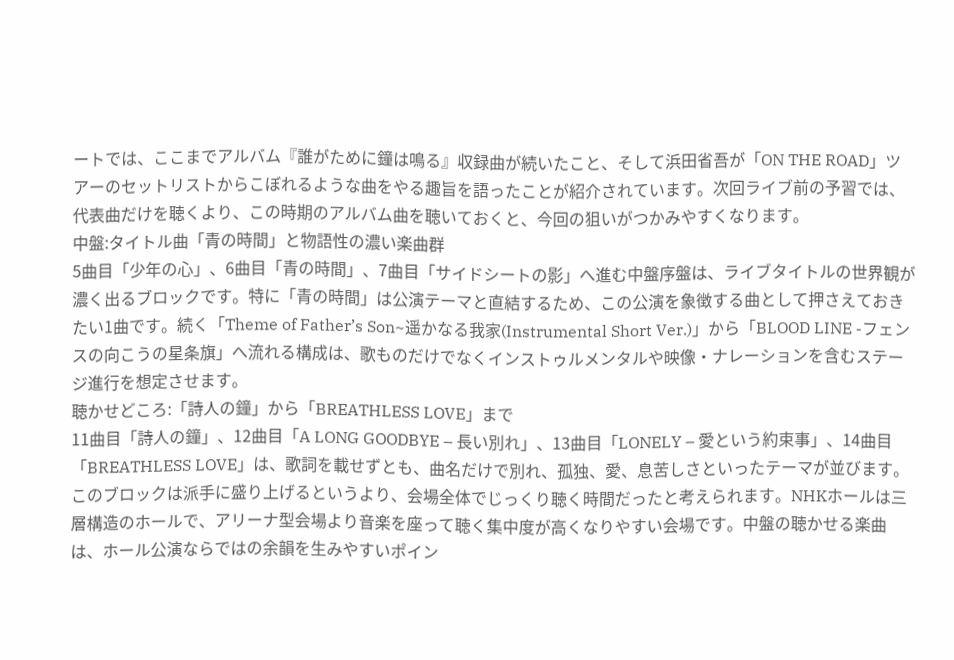ートでは、ここまでアルバム『誰がために鐘は鳴る』収録曲が続いたこと、そして浜田省吾が「ON THE ROAD」ツアーのセットリストからこぼれるような曲をやる趣旨を語ったことが紹介されています。次回ライブ前の予習では、代表曲だけを聴くより、この時期のアルバム曲を聴いておくと、今回の狙いがつかみやすくなります。
中盤:タイトル曲「青の時間」と物語性の濃い楽曲群
5曲目「少年の心」、6曲目「青の時間」、7曲目「サイドシートの影」へ進む中盤序盤は、ライブタイトルの世界観が濃く出るブロックです。特に「青の時間」は公演テーマと直結するため、この公演を象徴する曲として押さえておきたい1曲です。続く「Theme of Father’s Son~遥かなる我家(Instrumental Short Ver.)」から「BLOOD LINE -フェンスの向こうの星条旗」へ流れる構成は、歌ものだけでなくインストゥルメンタルや映像・ナレーションを含むステージ進行を想定させます。
聴かせどころ:「詩人の鐘」から「BREATHLESS LOVE」まで
11曲目「詩人の鐘」、12曲目「A LONG GOODBYE – 長い別れ」、13曲目「LONELY – 愛という約束事」、14曲目「BREATHLESS LOVE」は、歌詞を載せずとも、曲名だけで別れ、孤独、愛、息苦しさといったテーマが並びます。このブロックは派手に盛り上げるというより、会場全体でじっくり聴く時間だったと考えられます。NHKホールは三層構造のホールで、アリーナ型会場より音楽を座って聴く集中度が高くなりやすい会場です。中盤の聴かせる楽曲は、ホール公演ならではの余韻を生みやすいポイン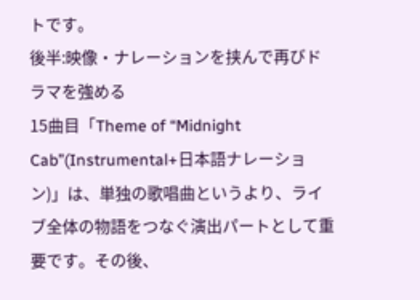トです。
後半:映像・ナレーションを挟んで再びドラマを強める
15曲目「Theme of “Midnight Cab”(Instrumental+日本語ナレーション)」は、単独の歌唱曲というより、ライブ全体の物語をつなぐ演出パートとして重要です。その後、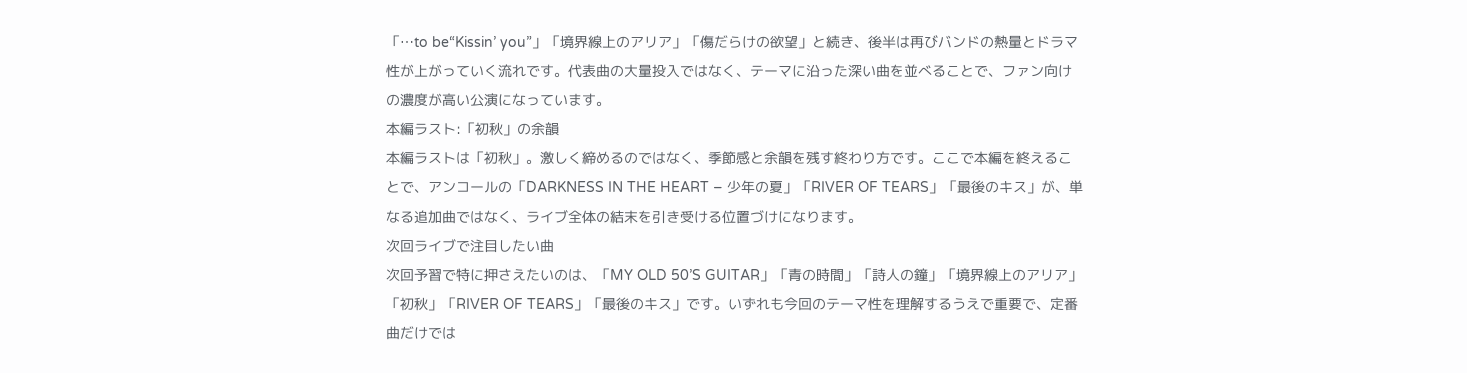「…to be“Kissin’ you”」「境界線上のアリア」「傷だらけの欲望」と続き、後半は再びバンドの熱量とドラマ性が上がっていく流れです。代表曲の大量投入ではなく、テーマに沿った深い曲を並べることで、ファン向けの濃度が高い公演になっています。
本編ラスト:「初秋」の余韻
本編ラストは「初秋」。激しく締めるのではなく、季節感と余韻を残す終わり方です。ここで本編を終えることで、アンコールの「DARKNESS IN THE HEART – 少年の夏」「RIVER OF TEARS」「最後のキス」が、単なる追加曲ではなく、ライブ全体の結末を引き受ける位置づけになります。
次回ライブで注目したい曲
次回予習で特に押さえたいのは、「MY OLD 50’S GUITAR」「青の時間」「詩人の鐘」「境界線上のアリア」「初秋」「RIVER OF TEARS」「最後のキス」です。いずれも今回のテーマ性を理解するうえで重要で、定番曲だけでは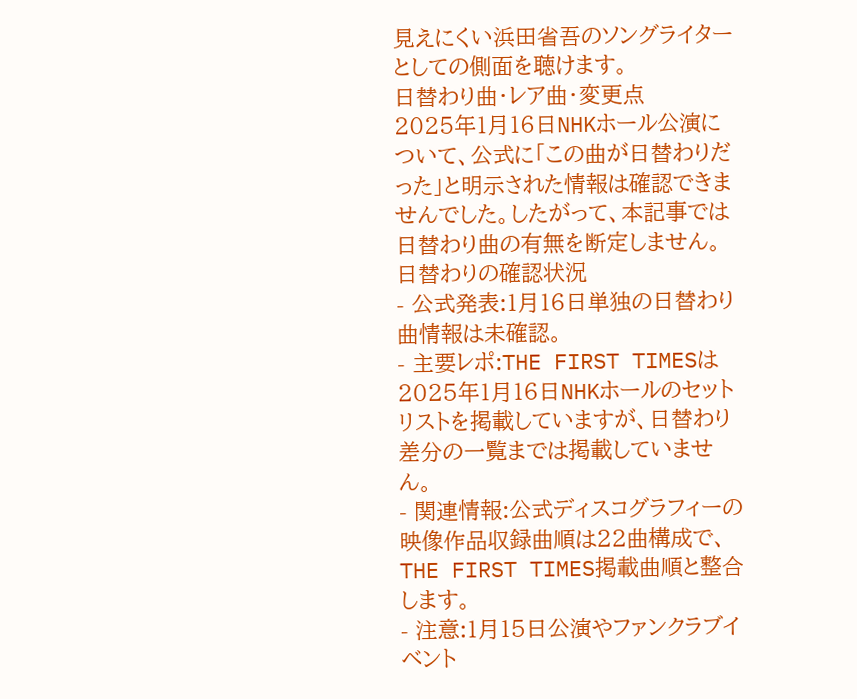見えにくい浜田省吾のソングライターとしての側面を聴けます。
日替わり曲・レア曲・変更点
2025年1月16日NHKホール公演について、公式に「この曲が日替わりだった」と明示された情報は確認できませんでした。したがって、本記事では日替わり曲の有無を断定しません。
日替わりの確認状況
- 公式発表:1月16日単独の日替わり曲情報は未確認。
- 主要レポ:THE FIRST TIMESは2025年1月16日NHKホールのセットリストを掲載していますが、日替わり差分の一覧までは掲載していません。
- 関連情報:公式ディスコグラフィーの映像作品収録曲順は22曲構成で、THE FIRST TIMES掲載曲順と整合します。
- 注意:1月15日公演やファンクラブイベント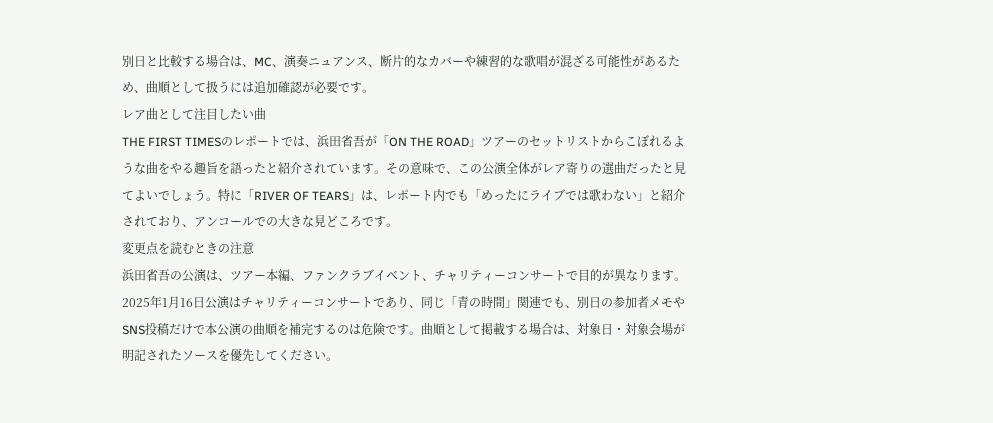別日と比較する場合は、MC、演奏ニュアンス、断片的なカバーや練習的な歌唱が混ざる可能性があるため、曲順として扱うには追加確認が必要です。
レア曲として注目したい曲
THE FIRST TIMESのレポートでは、浜田省吾が「ON THE ROAD」ツアーのセットリストからこぼれるような曲をやる趣旨を語ったと紹介されています。その意味で、この公演全体がレア寄りの選曲だったと見てよいでしょう。特に「RIVER OF TEARS」は、レポート内でも「めったにライブでは歌わない」と紹介されており、アンコールでの大きな見どころです。
変更点を読むときの注意
浜田省吾の公演は、ツアー本編、ファンクラブイベント、チャリティーコンサートで目的が異なります。2025年1月16日公演はチャリティーコンサートであり、同じ「青の時間」関連でも、別日の参加者メモやSNS投稿だけで本公演の曲順を補完するのは危険です。曲順として掲載する場合は、対象日・対象会場が明記されたソースを優先してください。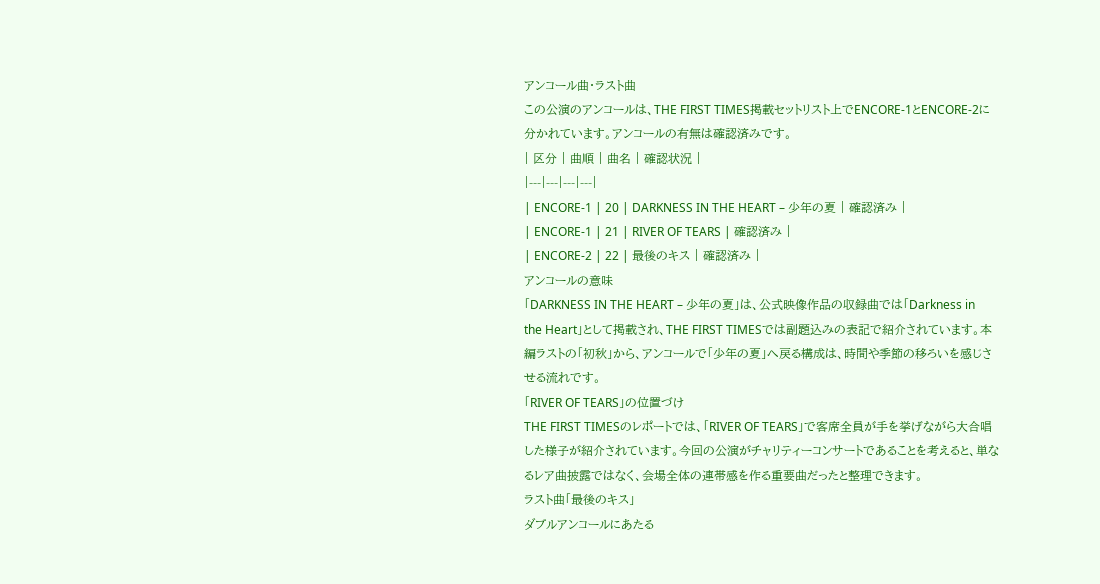アンコール曲・ラスト曲
この公演のアンコールは、THE FIRST TIMES掲載セットリスト上でENCORE-1とENCORE-2に分かれています。アンコールの有無は確認済みです。
| 区分 | 曲順 | 曲名 | 確認状況 |
|---|---|---|---|
| ENCORE-1 | 20 | DARKNESS IN THE HEART – 少年の夏 | 確認済み |
| ENCORE-1 | 21 | RIVER OF TEARS | 確認済み |
| ENCORE-2 | 22 | 最後のキス | 確認済み |
アンコールの意味
「DARKNESS IN THE HEART – 少年の夏」は、公式映像作品の収録曲では「Darkness in the Heart」として掲載され、THE FIRST TIMESでは副題込みの表記で紹介されています。本編ラストの「初秋」から、アンコールで「少年の夏」へ戻る構成は、時間や季節の移ろいを感じさせる流れです。
「RIVER OF TEARS」の位置づけ
THE FIRST TIMESのレポートでは、「RIVER OF TEARS」で客席全員が手を挙げながら大合唱した様子が紹介されています。今回の公演がチャリティーコンサートであることを考えると、単なるレア曲披露ではなく、会場全体の連帯感を作る重要曲だったと整理できます。
ラスト曲「最後のキス」
ダブルアンコールにあたる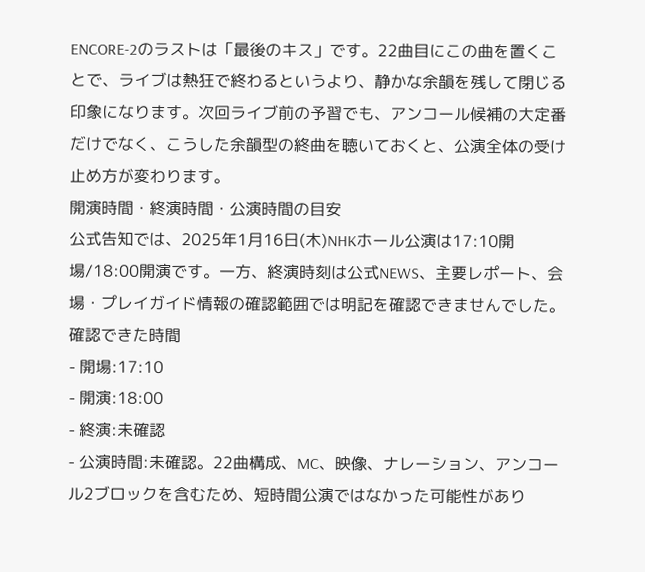ENCORE-2のラストは「最後のキス」です。22曲目にこの曲を置くことで、ライブは熱狂で終わるというより、静かな余韻を残して閉じる印象になります。次回ライブ前の予習でも、アンコール候補の大定番だけでなく、こうした余韻型の終曲を聴いておくと、公演全体の受け止め方が変わります。
開演時間・終演時間・公演時間の目安
公式告知では、2025年1月16日(木)NHKホール公演は17:10開場/18:00開演です。一方、終演時刻は公式NEWS、主要レポート、会場・プレイガイド情報の確認範囲では明記を確認できませんでした。
確認できた時間
- 開場:17:10
- 開演:18:00
- 終演:未確認
- 公演時間:未確認。22曲構成、MC、映像、ナレーション、アンコール2ブロックを含むため、短時間公演ではなかった可能性があり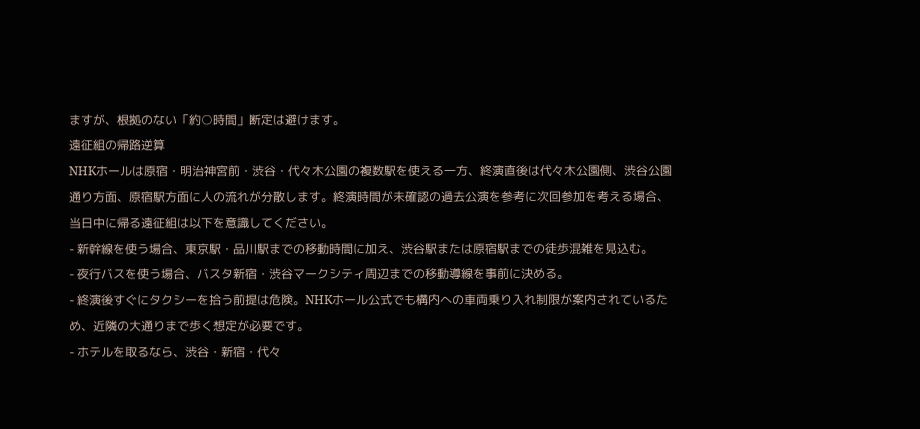ますが、根拠のない「約○時間」断定は避けます。
遠征組の帰路逆算
NHKホールは原宿・明治神宮前・渋谷・代々木公園の複数駅を使える一方、終演直後は代々木公園側、渋谷公園通り方面、原宿駅方面に人の流れが分散します。終演時間が未確認の過去公演を参考に次回参加を考える場合、当日中に帰る遠征組は以下を意識してください。
- 新幹線を使う場合、東京駅・品川駅までの移動時間に加え、渋谷駅または原宿駅までの徒歩混雑を見込む。
- 夜行バスを使う場合、バスタ新宿・渋谷マークシティ周辺までの移動導線を事前に決める。
- 終演後すぐにタクシーを拾う前提は危険。NHKホール公式でも構内への車両乗り入れ制限が案内されているため、近隣の大通りまで歩く想定が必要です。
- ホテルを取るなら、渋谷・新宿・代々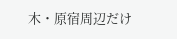木・原宿周辺だけ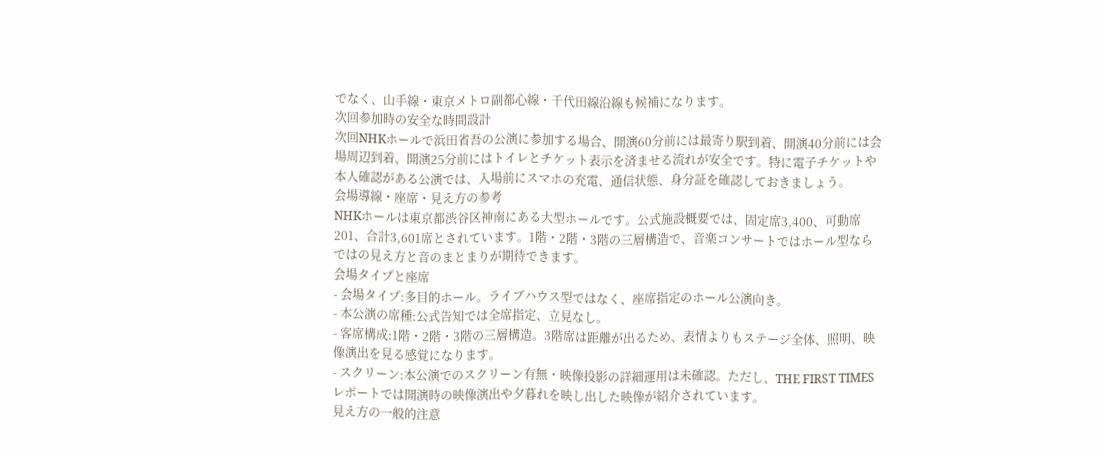でなく、山手線・東京メトロ副都心線・千代田線沿線も候補になります。
次回参加時の安全な時間設計
次回NHKホールで浜田省吾の公演に参加する場合、開演60分前には最寄り駅到着、開演40分前には会場周辺到着、開演25分前にはトイレとチケット表示を済ませる流れが安全です。特に電子チケットや本人確認がある公演では、入場前にスマホの充電、通信状態、身分証を確認しておきましょう。
会場導線・座席・見え方の参考
NHKホールは東京都渋谷区神南にある大型ホールです。公式施設概要では、固定席3,400、可動席201、合計3,601席とされています。1階・2階・3階の三層構造で、音楽コンサートではホール型ならではの見え方と音のまとまりが期待できます。
会場タイプと座席
- 会場タイプ:多目的ホール。ライブハウス型ではなく、座席指定のホール公演向き。
- 本公演の席種:公式告知では全席指定、立見なし。
- 客席構成:1階・2階・3階の三層構造。3階席は距離が出るため、表情よりもステージ全体、照明、映像演出を見る感覚になります。
- スクリーン:本公演でのスクリーン有無・映像投影の詳細運用は未確認。ただし、THE FIRST TIMESレポートでは開演時の映像演出や夕暮れを映し出した映像が紹介されています。
見え方の一般的注意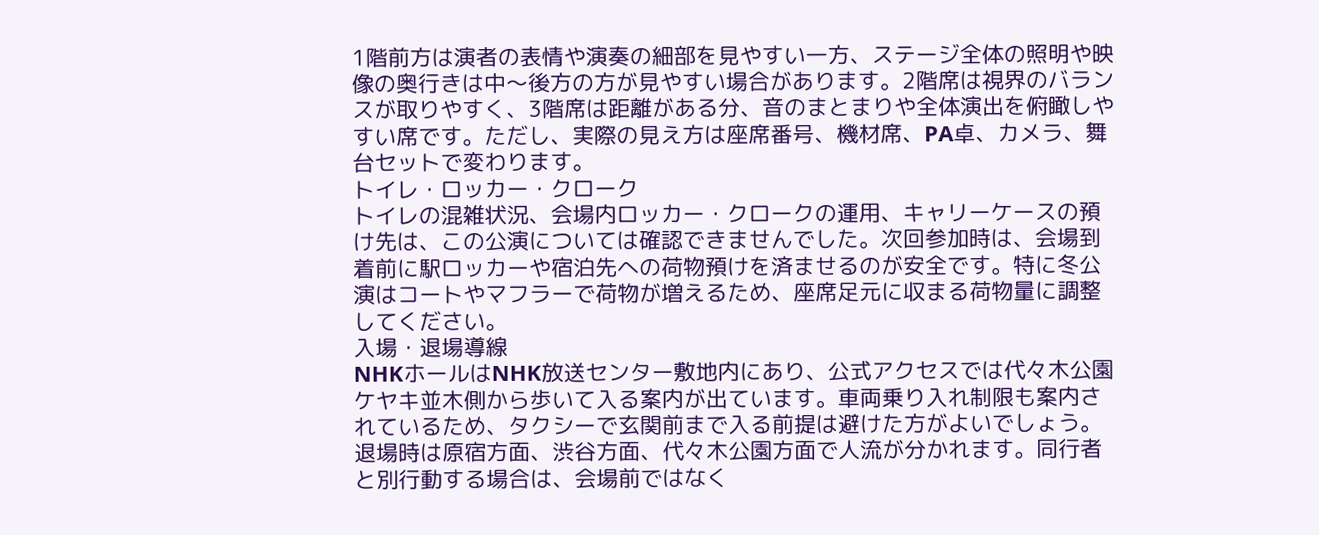1階前方は演者の表情や演奏の細部を見やすい一方、ステージ全体の照明や映像の奥行きは中〜後方の方が見やすい場合があります。2階席は視界のバランスが取りやすく、3階席は距離がある分、音のまとまりや全体演出を俯瞰しやすい席です。ただし、実際の見え方は座席番号、機材席、PA卓、カメラ、舞台セットで変わります。
トイレ・ロッカー・クローク
トイレの混雑状況、会場内ロッカー・クロークの運用、キャリーケースの預け先は、この公演については確認できませんでした。次回参加時は、会場到着前に駅ロッカーや宿泊先への荷物預けを済ませるのが安全です。特に冬公演はコートやマフラーで荷物が増えるため、座席足元に収まる荷物量に調整してください。
入場・退場導線
NHKホールはNHK放送センター敷地内にあり、公式アクセスでは代々木公園ケヤキ並木側から歩いて入る案内が出ています。車両乗り入れ制限も案内されているため、タクシーで玄関前まで入る前提は避けた方がよいでしょう。退場時は原宿方面、渋谷方面、代々木公園方面で人流が分かれます。同行者と別行動する場合は、会場前ではなく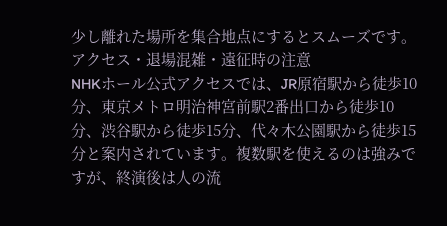少し離れた場所を集合地点にするとスムーズです。
アクセス・退場混雑・遠征時の注意
NHKホール公式アクセスでは、JR原宿駅から徒歩10分、東京メトロ明治神宮前駅2番出口から徒歩10分、渋谷駅から徒歩15分、代々木公園駅から徒歩15分と案内されています。複数駅を使えるのは強みですが、終演後は人の流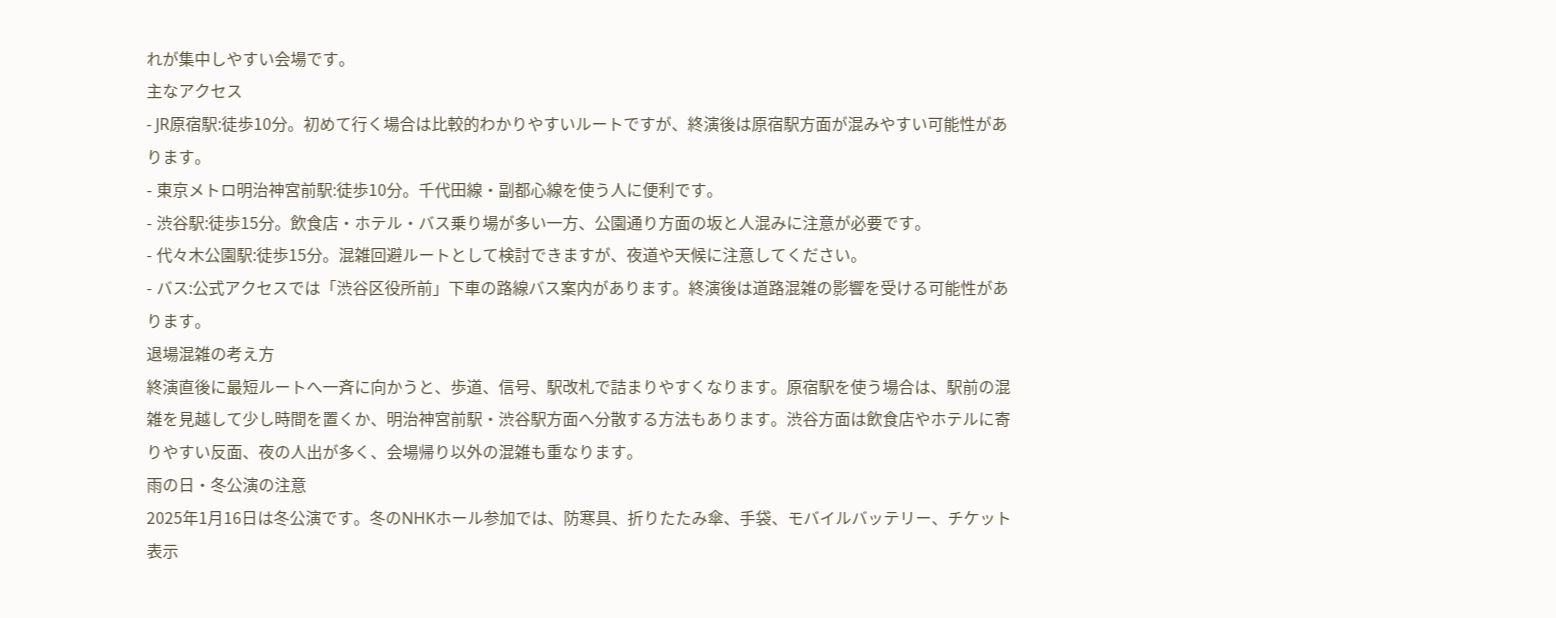れが集中しやすい会場です。
主なアクセス
- JR原宿駅:徒歩10分。初めて行く場合は比較的わかりやすいルートですが、終演後は原宿駅方面が混みやすい可能性があります。
- 東京メトロ明治神宮前駅:徒歩10分。千代田線・副都心線を使う人に便利です。
- 渋谷駅:徒歩15分。飲食店・ホテル・バス乗り場が多い一方、公園通り方面の坂と人混みに注意が必要です。
- 代々木公園駅:徒歩15分。混雑回避ルートとして検討できますが、夜道や天候に注意してください。
- バス:公式アクセスでは「渋谷区役所前」下車の路線バス案内があります。終演後は道路混雑の影響を受ける可能性があります。
退場混雑の考え方
終演直後に最短ルートへ一斉に向かうと、歩道、信号、駅改札で詰まりやすくなります。原宿駅を使う場合は、駅前の混雑を見越して少し時間を置くか、明治神宮前駅・渋谷駅方面へ分散する方法もあります。渋谷方面は飲食店やホテルに寄りやすい反面、夜の人出が多く、会場帰り以外の混雑も重なります。
雨の日・冬公演の注意
2025年1月16日は冬公演です。冬のNHKホール参加では、防寒具、折りたたみ傘、手袋、モバイルバッテリー、チケット表示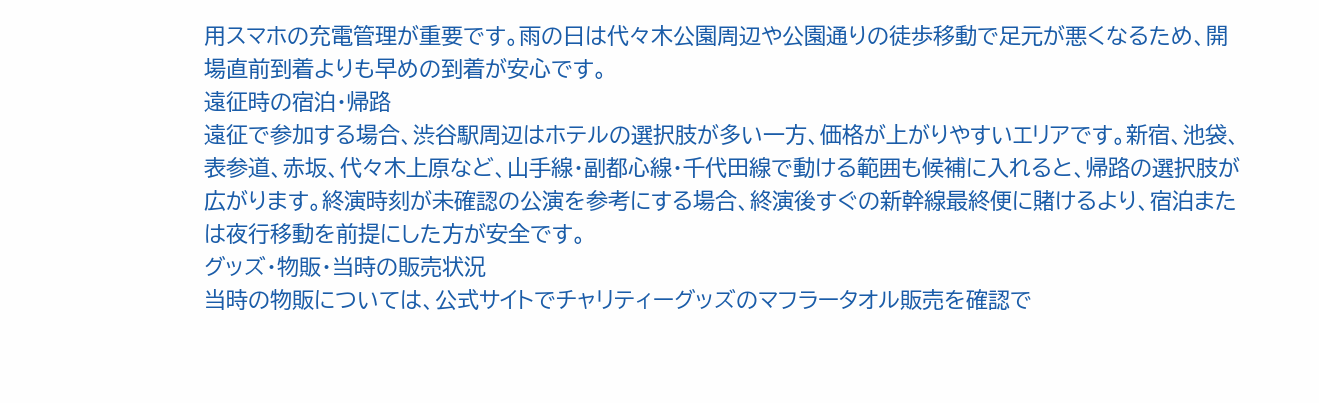用スマホの充電管理が重要です。雨の日は代々木公園周辺や公園通りの徒歩移動で足元が悪くなるため、開場直前到着よりも早めの到着が安心です。
遠征時の宿泊・帰路
遠征で参加する場合、渋谷駅周辺はホテルの選択肢が多い一方、価格が上がりやすいエリアです。新宿、池袋、表参道、赤坂、代々木上原など、山手線・副都心線・千代田線で動ける範囲も候補に入れると、帰路の選択肢が広がります。終演時刻が未確認の公演を参考にする場合、終演後すぐの新幹線最終便に賭けるより、宿泊または夜行移動を前提にした方が安全です。
グッズ・物販・当時の販売状況
当時の物販については、公式サイトでチャリティーグッズのマフラータオル販売を確認で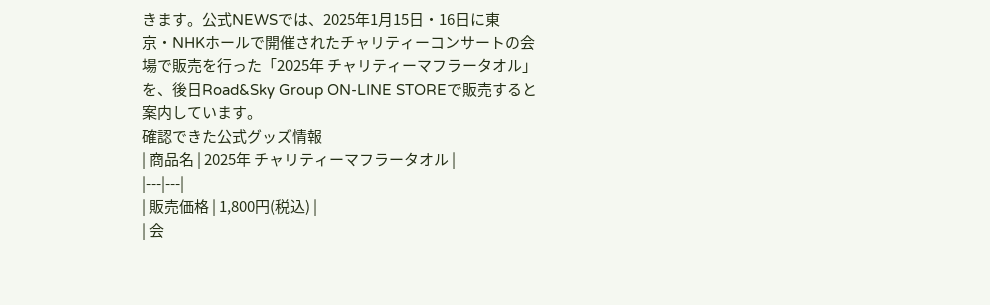きます。公式NEWSでは、2025年1月15日・16日に東京・NHKホールで開催されたチャリティーコンサートの会場で販売を行った「2025年 チャリティーマフラータオル」を、後日Road&Sky Group ON-LINE STOREで販売すると案内しています。
確認できた公式グッズ情報
| 商品名 | 2025年 チャリティーマフラータオル |
|---|---|
| 販売価格 | 1,800円(税込) |
| 会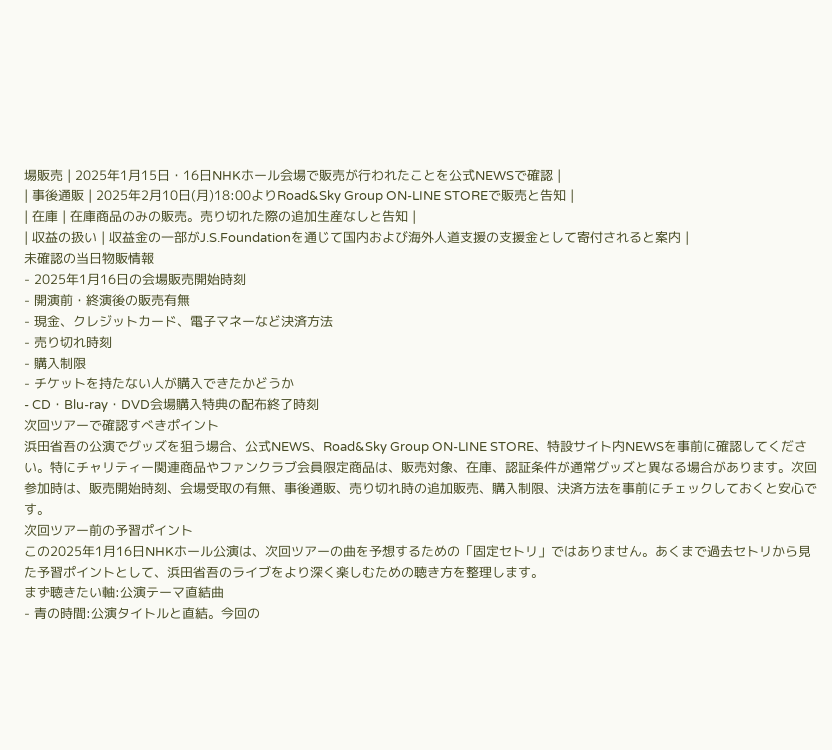場販売 | 2025年1月15日・16日NHKホール会場で販売が行われたことを公式NEWSで確認 |
| 事後通販 | 2025年2月10日(月)18:00よりRoad&Sky Group ON-LINE STOREで販売と告知 |
| 在庫 | 在庫商品のみの販売。売り切れた際の追加生産なしと告知 |
| 収益の扱い | 収益金の一部がJ.S.Foundationを通じて国内および海外人道支援の支援金として寄付されると案内 |
未確認の当日物販情報
- 2025年1月16日の会場販売開始時刻
- 開演前・終演後の販売有無
- 現金、クレジットカード、電子マネーなど決済方法
- 売り切れ時刻
- 購入制限
- チケットを持たない人が購入できたかどうか
- CD・Blu-ray・DVD会場購入特典の配布終了時刻
次回ツアーで確認すべきポイント
浜田省吾の公演でグッズを狙う場合、公式NEWS、Road&Sky Group ON-LINE STORE、特設サイト内NEWSを事前に確認してください。特にチャリティー関連商品やファンクラブ会員限定商品は、販売対象、在庫、認証条件が通常グッズと異なる場合があります。次回参加時は、販売開始時刻、会場受取の有無、事後通販、売り切れ時の追加販売、購入制限、決済方法を事前にチェックしておくと安心です。
次回ツアー前の予習ポイント
この2025年1月16日NHKホール公演は、次回ツアーの曲を予想するための「固定セトリ」ではありません。あくまで過去セトリから見た予習ポイントとして、浜田省吾のライブをより深く楽しむための聴き方を整理します。
まず聴きたい軸:公演テーマ直結曲
- 青の時間:公演タイトルと直結。今回の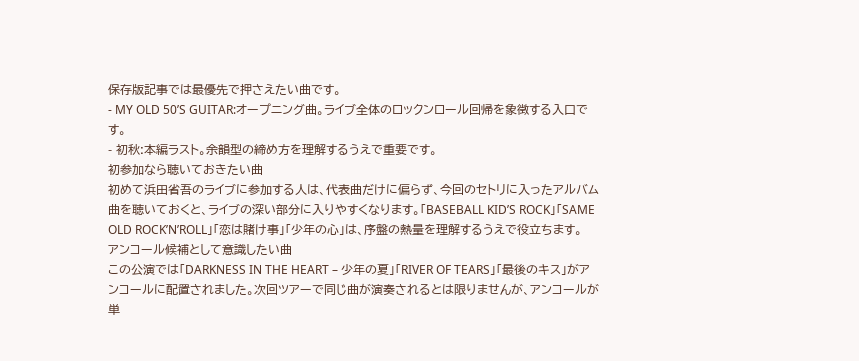保存版記事では最優先で押さえたい曲です。
- MY OLD 50’S GUITAR:オープニング曲。ライブ全体のロックンロール回帰を象徴する入口です。
- 初秋:本編ラスト。余韻型の締め方を理解するうえで重要です。
初参加なら聴いておきたい曲
初めて浜田省吾のライブに参加する人は、代表曲だけに偏らず、今回のセトリに入ったアルバム曲を聴いておくと、ライブの深い部分に入りやすくなります。「BASEBALL KID’S ROCK」「SAME OLD ROCK’N’ROLL」「恋は賭け事」「少年の心」は、序盤の熱量を理解するうえで役立ちます。
アンコール候補として意識したい曲
この公演では「DARKNESS IN THE HEART – 少年の夏」「RIVER OF TEARS」「最後のキス」がアンコールに配置されました。次回ツアーで同じ曲が演奏されるとは限りませんが、アンコールが単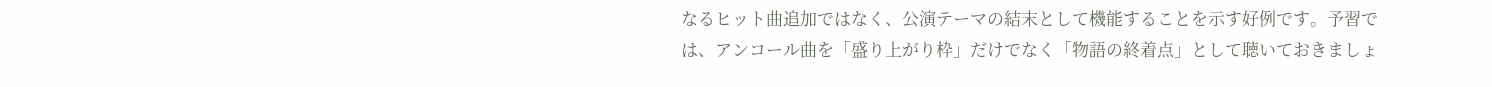なるヒット曲追加ではなく、公演テーマの結末として機能することを示す好例です。予習では、アンコール曲を「盛り上がり枠」だけでなく「物語の終着点」として聴いておきましょ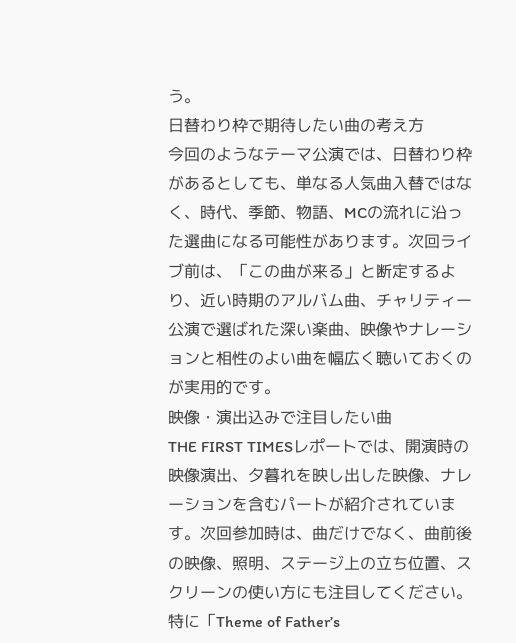う。
日替わり枠で期待したい曲の考え方
今回のようなテーマ公演では、日替わり枠があるとしても、単なる人気曲入替ではなく、時代、季節、物語、MCの流れに沿った選曲になる可能性があります。次回ライブ前は、「この曲が来る」と断定するより、近い時期のアルバム曲、チャリティー公演で選ばれた深い楽曲、映像やナレーションと相性のよい曲を幅広く聴いておくのが実用的です。
映像・演出込みで注目したい曲
THE FIRST TIMESレポートでは、開演時の映像演出、夕暮れを映し出した映像、ナレーションを含むパートが紹介されています。次回参加時は、曲だけでなく、曲前後の映像、照明、ステージ上の立ち位置、スクリーンの使い方にも注目してください。特に「Theme of Father’s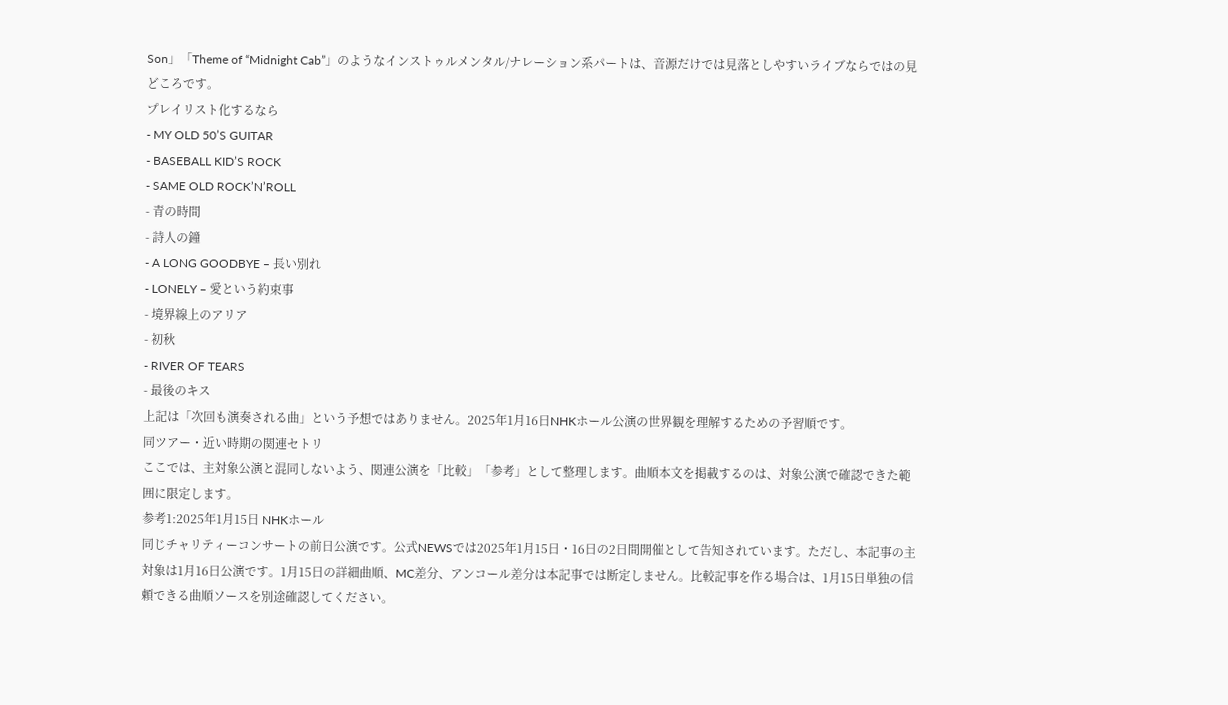Son」「Theme of “Midnight Cab”」のようなインストゥルメンタル/ナレーション系パートは、音源だけでは見落としやすいライブならではの見どころです。
プレイリスト化するなら
- MY OLD 50’S GUITAR
- BASEBALL KID’S ROCK
- SAME OLD ROCK’N’ROLL
- 青の時間
- 詩人の鐘
- A LONG GOODBYE – 長い別れ
- LONELY – 愛という約束事
- 境界線上のアリア
- 初秋
- RIVER OF TEARS
- 最後のキス
上記は「次回も演奏される曲」という予想ではありません。2025年1月16日NHKホール公演の世界観を理解するための予習順です。
同ツアー・近い時期の関連セトリ
ここでは、主対象公演と混同しないよう、関連公演を「比較」「参考」として整理します。曲順本文を掲載するのは、対象公演で確認できた範囲に限定します。
参考1:2025年1月15日 NHKホール
同じチャリティーコンサートの前日公演です。公式NEWSでは2025年1月15日・16日の2日間開催として告知されています。ただし、本記事の主対象は1月16日公演です。1月15日の詳細曲順、MC差分、アンコール差分は本記事では断定しません。比較記事を作る場合は、1月15日単独の信頼できる曲順ソースを別途確認してください。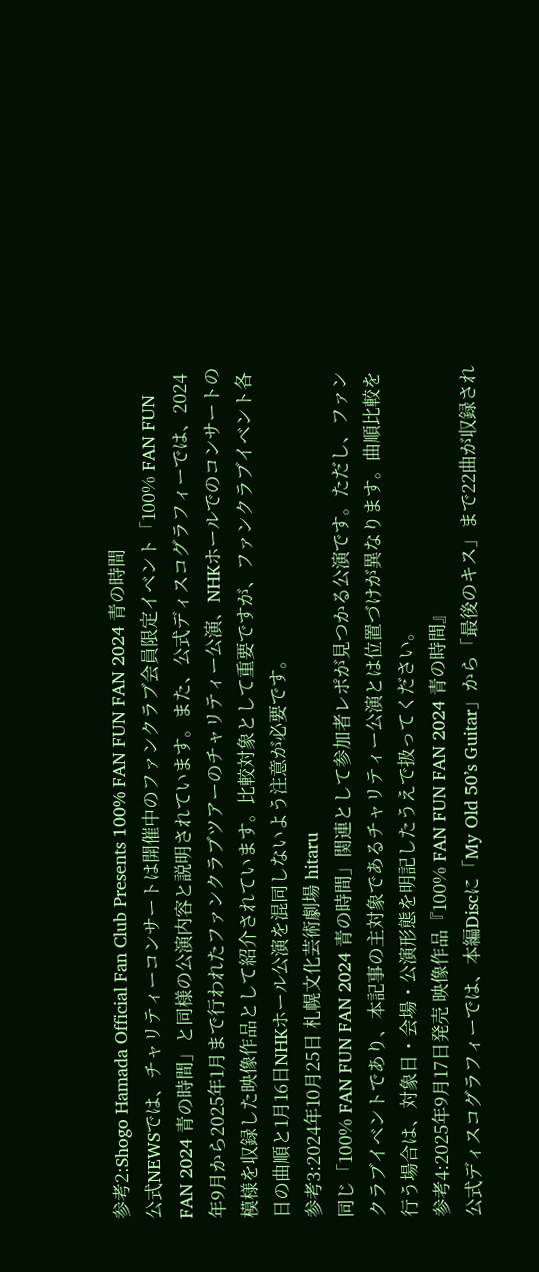参考2:Shogo Hamada Official Fan Club Presents 100% FAN FUN FAN 2024 青の時間
公式NEWSでは、チャリティーコンサートは開催中のファンクラブ会員限定イベント「100% FAN FUN FAN 2024 青の時間」と同様の公演内容と説明されています。また、公式ディスコグラフィーでは、2024年9月から2025年1月まで行われたファンクラブツアーのチャリティー公演、NHKホールでのコンサートの模様を収録した映像作品として紹介されています。比較対象として重要ですが、ファンクラブイベント各日の曲順と1月16日NHKホール公演を混同しないよう注意が必要です。
参考3:2024年10月25日 札幌文化芸術劇場 hitaru
同じ「100% FAN FUN FAN 2024 青の時間」関連として参加者レポが見つかる公演です。ただし、ファンクラブイベントであり、本記事の主対象であるチャリティー公演とは位置づけが異なります。曲順比較を行う場合は、対象日・会場・公演形態を明記したうえで扱ってください。
参考4:2025年9月17日発売 映像作品『100% FAN FUN FAN 2024 青の時間』
公式ディスコグラフィーでは、本編Discに「My Old 50’s Guitar」から「最後のキス」まで22曲が収録され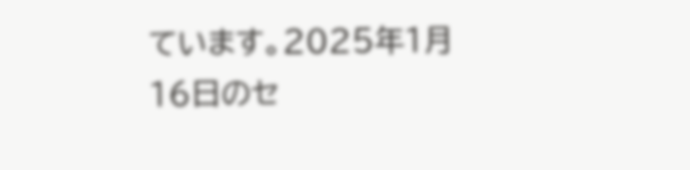ています。2025年1月16日のセ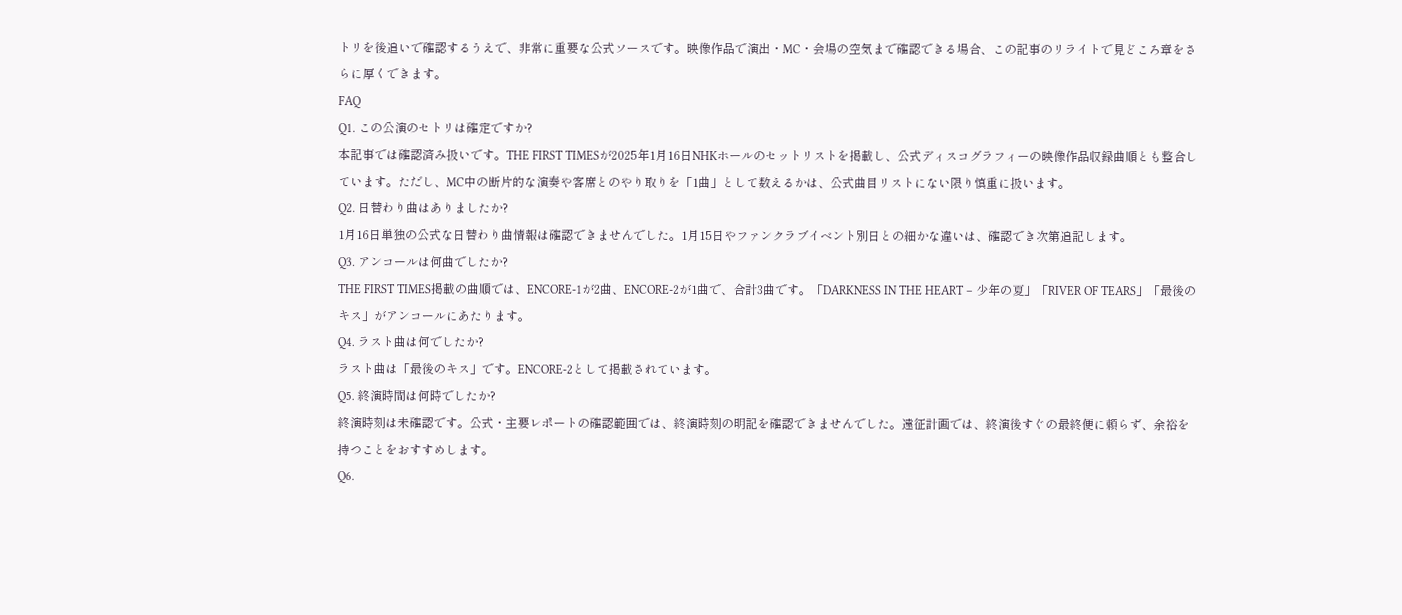トリを後追いで確認するうえで、非常に重要な公式ソースです。映像作品で演出・MC・会場の空気まで確認できる場合、この記事のリライトで見どころ章をさらに厚くできます。
FAQ
Q1. この公演のセトリは確定ですか?
本記事では確認済み扱いです。THE FIRST TIMESが2025年1月16日NHKホールのセットリストを掲載し、公式ディスコグラフィーの映像作品収録曲順とも整合しています。ただし、MC中の断片的な演奏や客席とのやり取りを「1曲」として数えるかは、公式曲目リストにない限り慎重に扱います。
Q2. 日替わり曲はありましたか?
1月16日単独の公式な日替わり曲情報は確認できませんでした。1月15日やファンクラブイベント別日との細かな違いは、確認でき次第追記します。
Q3. アンコールは何曲でしたか?
THE FIRST TIMES掲載の曲順では、ENCORE-1が2曲、ENCORE-2が1曲で、合計3曲です。「DARKNESS IN THE HEART – 少年の夏」「RIVER OF TEARS」「最後のキス」がアンコールにあたります。
Q4. ラスト曲は何でしたか?
ラスト曲は「最後のキス」です。ENCORE-2として掲載されています。
Q5. 終演時間は何時でしたか?
終演時刻は未確認です。公式・主要レポートの確認範囲では、終演時刻の明記を確認できませんでした。遠征計画では、終演後すぐの最終便に頼らず、余裕を持つことをおすすめします。
Q6.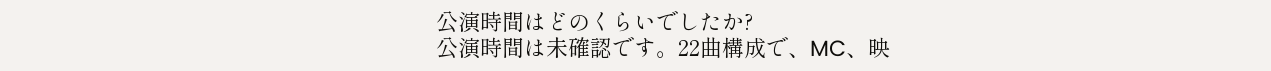公演時間はどのくらいでしたか?
公演時間は未確認です。22曲構成で、MC、映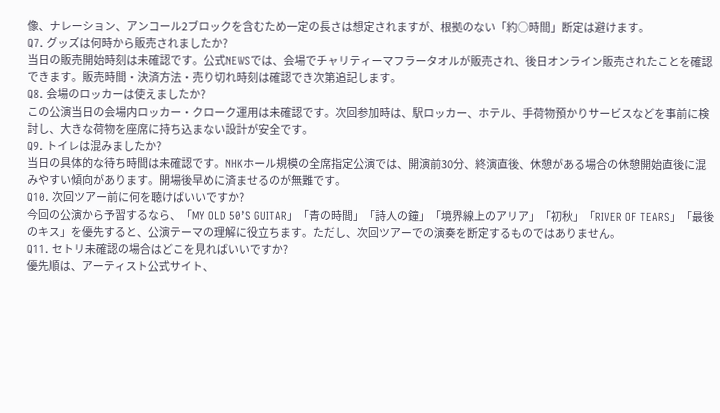像、ナレーション、アンコール2ブロックを含むため一定の長さは想定されますが、根拠のない「約○時間」断定は避けます。
Q7. グッズは何時から販売されましたか?
当日の販売開始時刻は未確認です。公式NEWSでは、会場でチャリティーマフラータオルが販売され、後日オンライン販売されたことを確認できます。販売時間・決済方法・売り切れ時刻は確認でき次第追記します。
Q8. 会場のロッカーは使えましたか?
この公演当日の会場内ロッカー・クローク運用は未確認です。次回参加時は、駅ロッカー、ホテル、手荷物預かりサービスなどを事前に検討し、大きな荷物を座席に持ち込まない設計が安全です。
Q9. トイレは混みましたか?
当日の具体的な待ち時間は未確認です。NHKホール規模の全席指定公演では、開演前30分、終演直後、休憩がある場合の休憩開始直後に混みやすい傾向があります。開場後早めに済ませるのが無難です。
Q10. 次回ツアー前に何を聴けばいいですか?
今回の公演から予習するなら、「MY OLD 50’S GUITAR」「青の時間」「詩人の鐘」「境界線上のアリア」「初秋」「RIVER OF TEARS」「最後のキス」を優先すると、公演テーマの理解に役立ちます。ただし、次回ツアーでの演奏を断定するものではありません。
Q11. セトリ未確認の場合はどこを見ればいいですか?
優先順は、アーティスト公式サイト、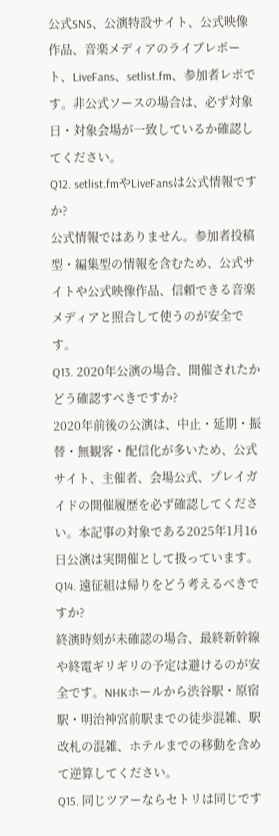公式SNS、公演特設サイト、公式映像作品、音楽メディアのライブレポート、LiveFans、setlist.fm、参加者レポです。非公式ソースの場合は、必ず対象日・対象会場が一致しているか確認してください。
Q12. setlist.fmやLiveFansは公式情報ですか?
公式情報ではありません。参加者投稿型・編集型の情報を含むため、公式サイトや公式映像作品、信頼できる音楽メディアと照合して使うのが安全です。
Q13. 2020年公演の場合、開催されたかどう確認すべきですか?
2020年前後の公演は、中止・延期・振替・無観客・配信化が多いため、公式サイト、主催者、会場公式、プレイガイドの開催履歴を必ず確認してください。本記事の対象である2025年1月16日公演は実開催として扱っています。
Q14. 遠征組は帰りをどう考えるべきですか?
終演時刻が未確認の場合、最終新幹線や終電ギリギリの予定は避けるのが安全です。NHKホールから渋谷駅・原宿駅・明治神宮前駅までの徒歩混雑、駅改札の混雑、ホテルまでの移動を含めて逆算してください。
Q15. 同じツアーならセトリは同じです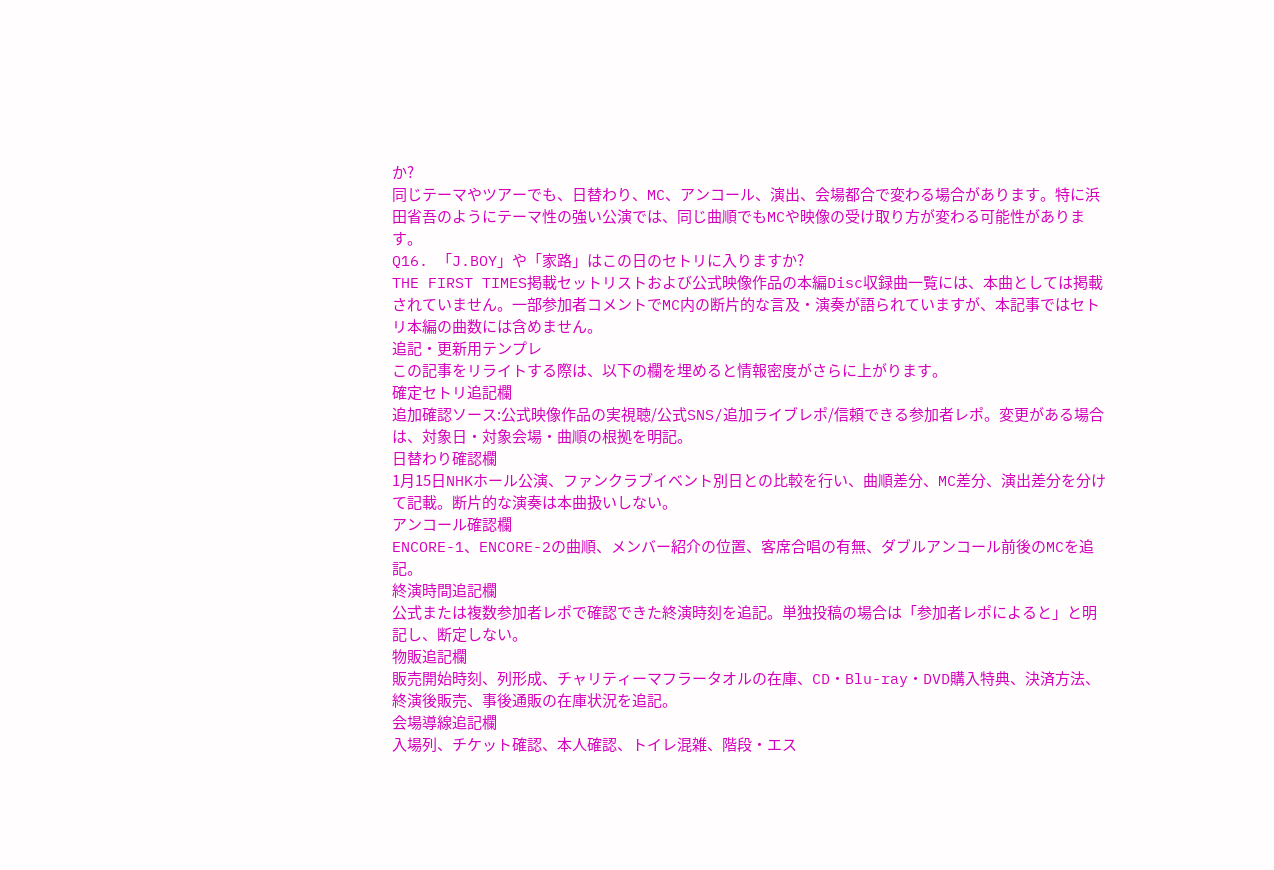か?
同じテーマやツアーでも、日替わり、MC、アンコール、演出、会場都合で変わる場合があります。特に浜田省吾のようにテーマ性の強い公演では、同じ曲順でもMCや映像の受け取り方が変わる可能性があります。
Q16. 「J.BOY」や「家路」はこの日のセトリに入りますか?
THE FIRST TIMES掲載セットリストおよび公式映像作品の本編Disc収録曲一覧には、本曲としては掲載されていません。一部参加者コメントでMC内の断片的な言及・演奏が語られていますが、本記事ではセトリ本編の曲数には含めません。
追記・更新用テンプレ
この記事をリライトする際は、以下の欄を埋めると情報密度がさらに上がります。
確定セトリ追記欄
追加確認ソース:公式映像作品の実視聴/公式SNS/追加ライブレポ/信頼できる参加者レポ。変更がある場合は、対象日・対象会場・曲順の根拠を明記。
日替わり確認欄
1月15日NHKホール公演、ファンクラブイベント別日との比較を行い、曲順差分、MC差分、演出差分を分けて記載。断片的な演奏は本曲扱いしない。
アンコール確認欄
ENCORE-1、ENCORE-2の曲順、メンバー紹介の位置、客席合唱の有無、ダブルアンコール前後のMCを追記。
終演時間追記欄
公式または複数参加者レポで確認できた終演時刻を追記。単独投稿の場合は「参加者レポによると」と明記し、断定しない。
物販追記欄
販売開始時刻、列形成、チャリティーマフラータオルの在庫、CD・Blu-ray・DVD購入特典、決済方法、終演後販売、事後通販の在庫状況を追記。
会場導線追記欄
入場列、チケット確認、本人確認、トイレ混雑、階段・エス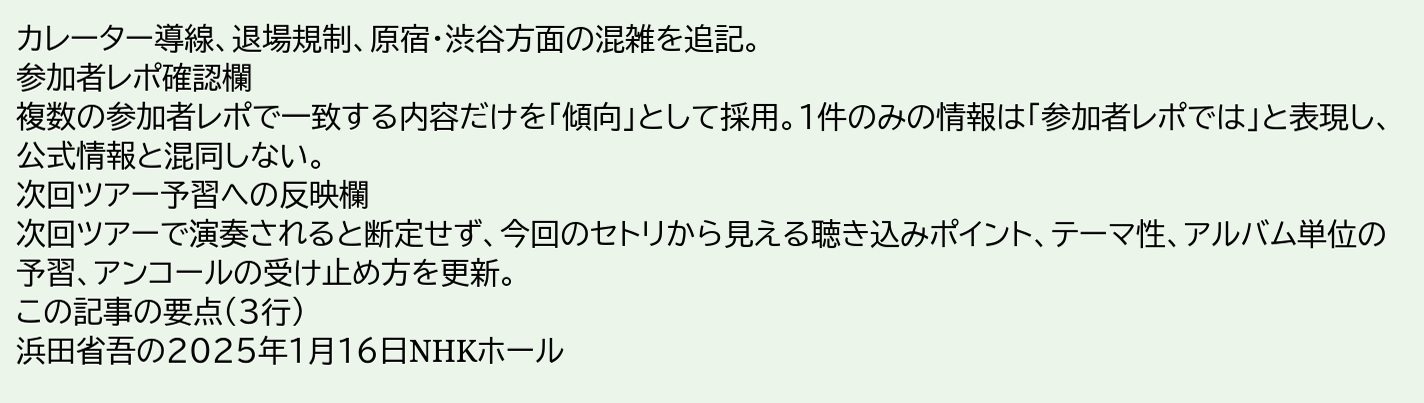カレーター導線、退場規制、原宿・渋谷方面の混雑を追記。
参加者レポ確認欄
複数の参加者レポで一致する内容だけを「傾向」として採用。1件のみの情報は「参加者レポでは」と表現し、公式情報と混同しない。
次回ツアー予習への反映欄
次回ツアーで演奏されると断定せず、今回のセトリから見える聴き込みポイント、テーマ性、アルバム単位の予習、アンコールの受け止め方を更新。
この記事の要点(3行)
浜田省吾の2025年1月16日NHKホール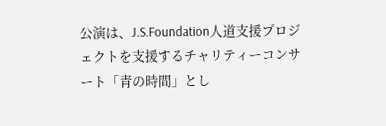公演は、J.S.Foundation人道支援プロジェクトを支援するチャリティーコンサート「青の時間」とし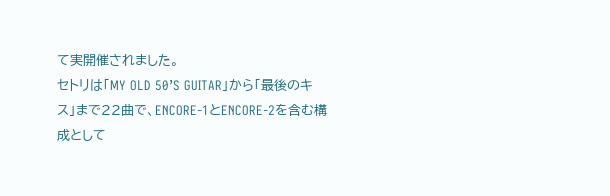て実開催されました。
セトリは「MY OLD 50’S GUITAR」から「最後のキス」まで22曲で、ENCORE-1とENCORE-2を含む構成として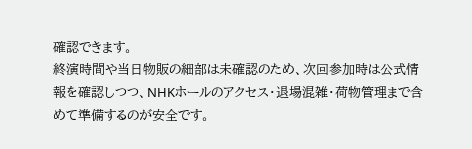確認できます。
終演時間や当日物販の細部は未確認のため、次回参加時は公式情報を確認しつつ、NHKホールのアクセス・退場混雑・荷物管理まで含めて準備するのが安全です。